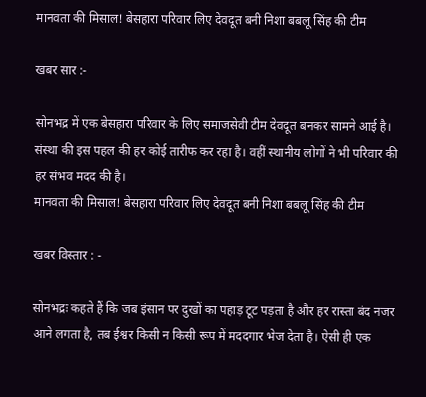मानवता की मिसाल! बेसहारा परिवार लिए देवदूत बनी निशा बबलू सिंह की टीम

खबर सार :-

सोनभद्र में एक बेसहारा परिवार के लिए समाजसेवी टीम देवदूत बनकर सामने आई है। संस्था की इस पहल की हर कोई तारीफ कर रहा है। वहीं स्थानीय लोगों ने भी परिवार की हर संभव मदद की है।
मानवता की मिसाल! बेसहारा परिवार लिए देवदूत बनी निशा बबलू सिंह की टीम

खबर विस्तार : -

सोनभद्रः कहते हैं कि जब इंसान पर दुखों का पहाड़ टूट पड़ता है और हर रास्ता बंद नजर आने लगता है, तब ईश्वर किसी न किसी रूप में मददगार भेज देता है। ऐसी ही एक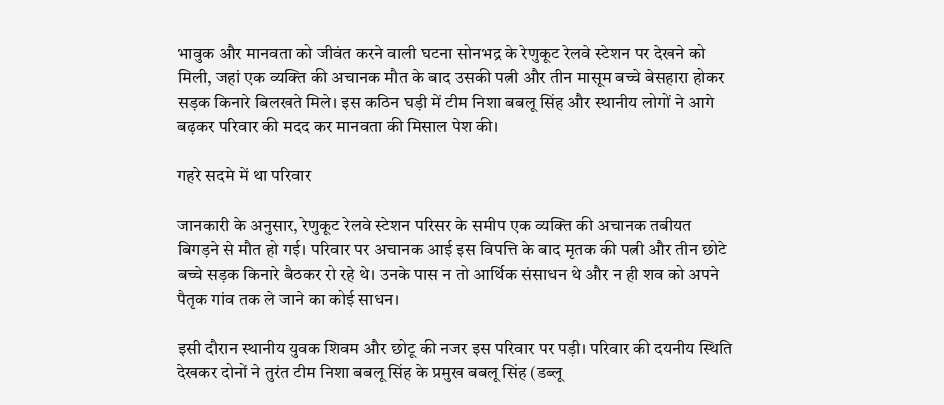भावुक और मानवता को जीवंत करने वाली घटना सोनभद्र के रेणुकूट रेलवे स्टेशन पर देखने को मिली, जहां एक व्यक्ति की अचानक मौत के बाद उसकी पत्नी और तीन मासूम बच्चे बेसहारा होकर सड़क किनारे बिलखते मिले। इस कठिन घड़ी में टीम निशा बबलू सिंह और स्थानीय लोगों ने आगे बढ़कर परिवार की मदद कर मानवता की मिसाल पेश की।

गहरे सदमे में था परिवार

जानकारी के अनुसार, रेणुकूट रेलवे स्टेशन परिसर के समीप एक व्यक्ति की अचानक तबीयत बिगड़ने से मौत हो गई। परिवार पर अचानक आई इस विपत्ति के बाद मृतक की पत्नी और तीन छोटे बच्चे सड़क किनारे बैठकर रो रहे थे। उनके पास न तो आर्थिक संसाधन थे और न ही शव को अपने पैतृक गांव तक ले जाने का कोई साधन।

इसी दौरान स्थानीय युवक शिवम और छोटू की नजर इस परिवार पर पड़ी। परिवार की दयनीय स्थिति देखकर दोनों ने तुरंत टीम निशा बबलू सिंह के प्रमुख बबलू सिंह (डब्लू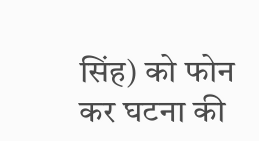सिंह) को फोन कर घटना की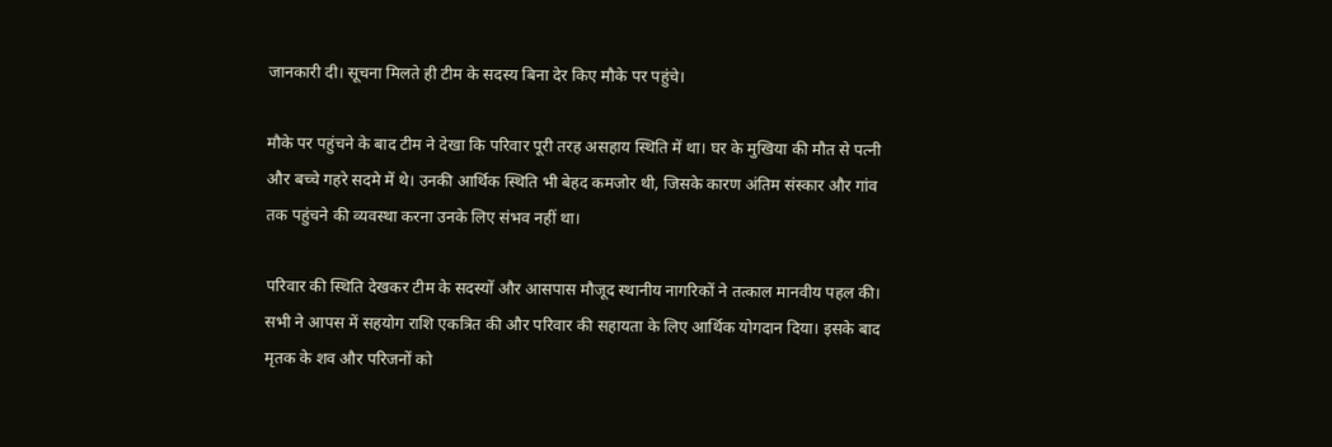जानकारी दी। सूचना मिलते ही टीम के सदस्य बिना देर किए मौके पर पहुंचे।

मौके पर पहुंचने के बाद टीम ने देखा कि परिवार पूरी तरह असहाय स्थिति में था। घर के मुखिया की मौत से पत्नी और बच्चे गहरे सदमे में थे। उनकी आर्थिक स्थिति भी बेहद कमजोर थी, जिसके कारण अंतिम संस्कार और गांव तक पहुंचने की व्यवस्था करना उनके लिए संभव नहीं था।

परिवार की स्थिति देखकर टीम के सदस्यों और आसपास मौजूद स्थानीय नागरिकों ने तत्काल मानवीय पहल की। सभी ने आपस में सहयोग राशि एकत्रित की और परिवार की सहायता के लिए आर्थिक योगदान दिया। इसके बाद मृतक के शव और परिजनों को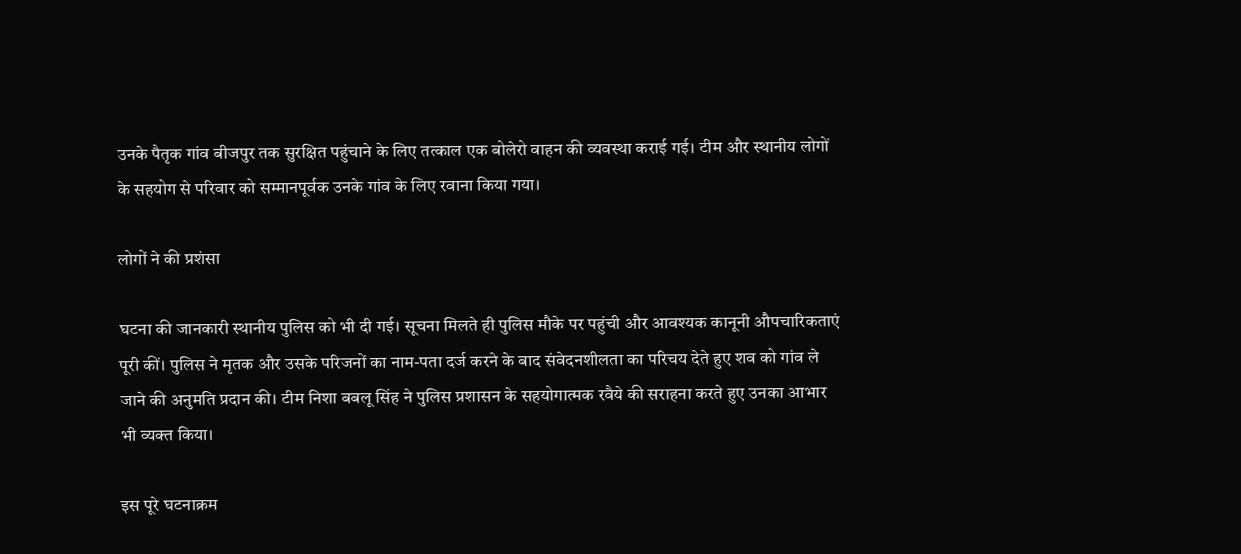उनके पैतृक गांव बीजपुर तक सुरक्षित पहुंचाने के लिए तत्काल एक बोलेरो वाहन की व्यवस्था कराई गई। टीम और स्थानीय लोगों के सहयोग से परिवार को सम्मानपूर्वक उनके गांव के लिए रवाना किया गया।

लोगों ने की प्रशंसा

घटना की जानकारी स्थानीय पुलिस को भी दी गई। सूचना मिलते ही पुलिस मौके पर पहुंची और आवश्यक कानूनी औपचारिकताएं पूरी कीं। पुलिस ने मृतक और उसके परिजनों का नाम-पता दर्ज करने के बाद संवेदनशीलता का परिचय देते हुए शव को गांव ले जाने की अनुमति प्रदान की। टीम निशा बबलू सिंह ने पुलिस प्रशासन के सहयोगात्मक रवैये की सराहना करते हुए उनका आभार भी व्यक्त किया।

इस पूरे घटनाक्रम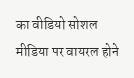का वीडियो सोशल मीडिया पर वायरल होने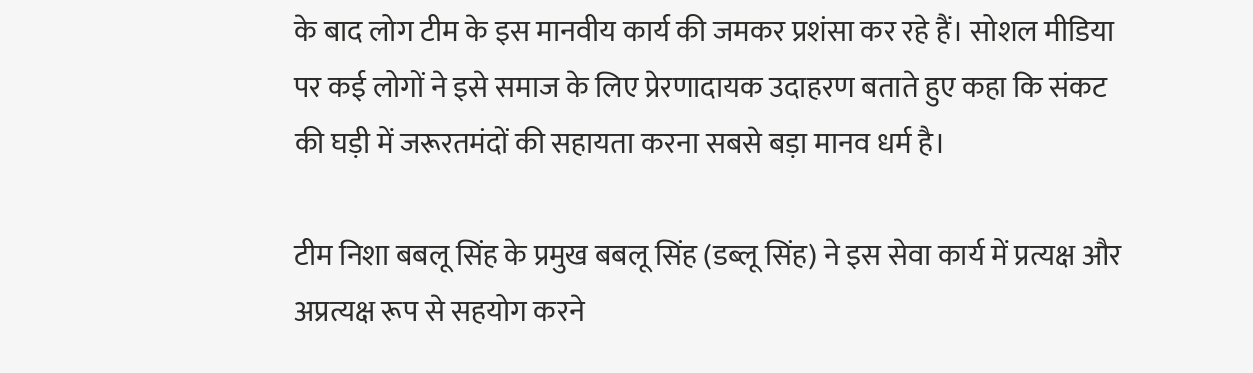के बाद लोग टीम के इस मानवीय कार्य की जमकर प्रशंसा कर रहे हैं। सोशल मीडिया पर कई लोगों ने इसे समाज के लिए प्रेरणादायक उदाहरण बताते हुए कहा कि संकट की घड़ी में जरूरतमंदों की सहायता करना सबसे बड़ा मानव धर्म है।

टीम निशा बबलू सिंह के प्रमुख बबलू सिंह (डब्लू सिंह) ने इस सेवा कार्य में प्रत्यक्ष और अप्रत्यक्ष रूप से सहयोग करने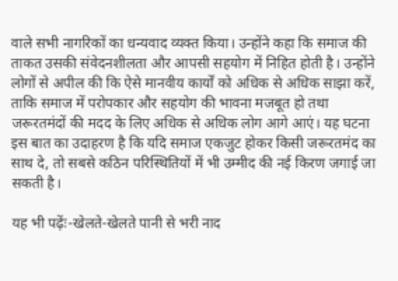वाले सभी नागरिकों का धन्यवाद व्यक्त किया। उन्होंने कहा कि समाज की ताकत उसकी संवेदनशीलता और आपसी सहयोग में निहित होती है। उन्होंने लोगों से अपील की कि ऐसे मानवीय कार्यों को अधिक से अधिक साझा करें, ताकि समाज में परोपकार और सहयोग की भावना मजबूत हो तथा जरूरतमंदों की मदद के लिए अधिक से अधिक लोग आगे आएं। यह घटना इस बात का उदाहरण है कि यदि समाज एकजुट होकर किसी जरूरतमंद का साथ दे, तो सबसे कठिन परिस्थितियों में भी उम्मीद की नई किरण जगाई जा सकती है।

यह भी पढ़ेंः-खेलते-खेलते पानी से भरी नाद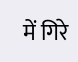में गिरे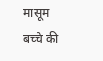मासूम बच्चे की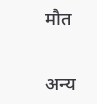मौत


अन्य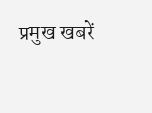प्रमुख खबरें